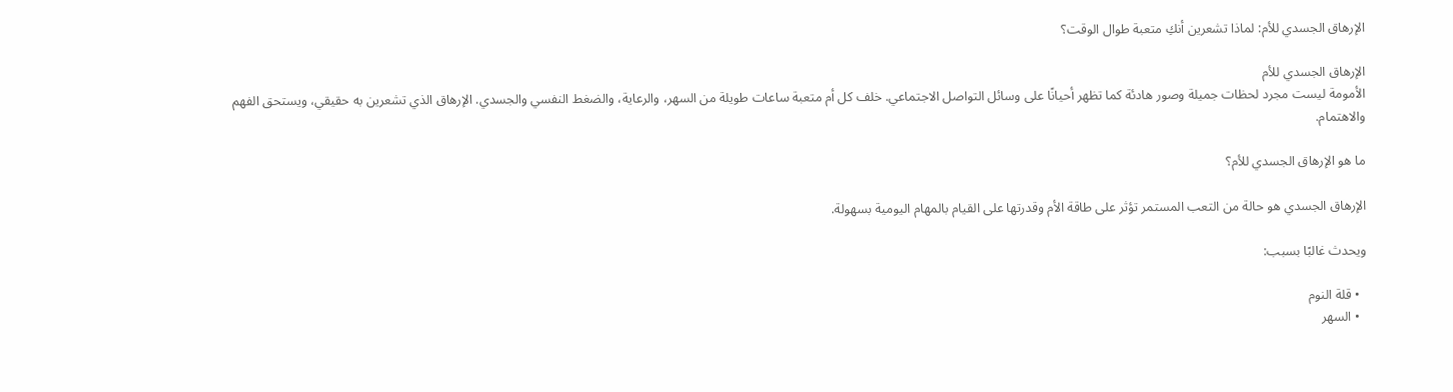الإرهاق الجسدي للأم: لماذا تشعرين أنكِ متعبة طوال الوقت؟

الإرهاق الجسدي للأم
الأمومة ليست مجرد لحظات جميلة وصور هادئة كما تظهر أحيانًا على وسائل التواصل الاجتماعي. خلف كل أم متعبة ساعات طويلة من السهر، والرعاية، والضغط النفسي والجسدي. الإرهاق الذي تشعرين به حقيقي، ويستحق الفهم والاهتمام.

ما هو الإرهاق الجسدي للأم؟

الإرهاق الجسدي هو حالة من التعب المستمر تؤثر على طاقة الأم وقدرتها على القيام بالمهام اليومية بسهولة.

ويحدث غالبًا بسبب:

  • قلة النوم
  • السهر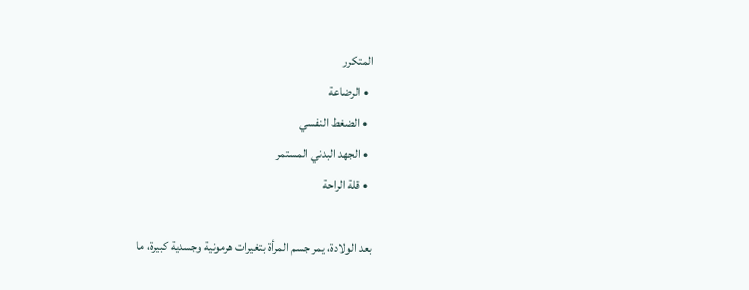المتكرر
  • الرضاعة
  • الضغط النفسي
  • الجهد البدني المستمر
  • قلة الراحة

بعد الولادة، يمر جسم المرأة بتغيرات هرمونية وجسدية كبيرة، ما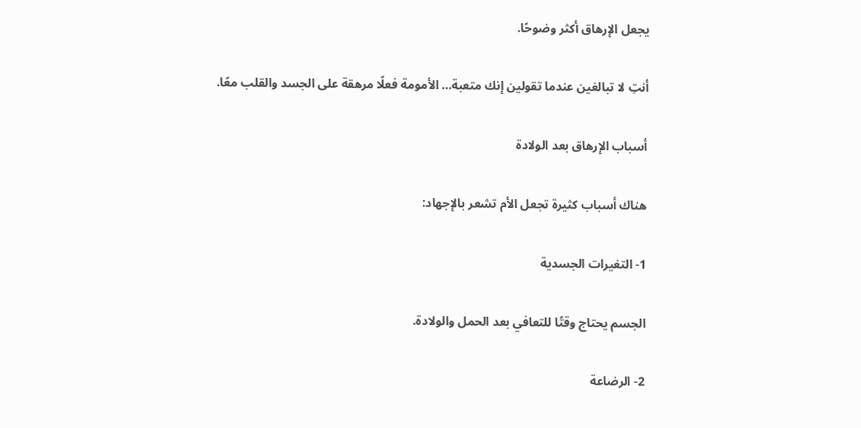يجعل الإرهاق أكثر وضوحًا.

أنتِ لا تبالغين عندما تقولين إنك متعبة… الأمومة فعلًا مرهقة على الجسد والقلب معًا.

أسباب الإرهاق بعد الولادة

هناك أسباب كثيرة تجعل الأم تشعر بالإجهاد:

1- التغيرات الجسدية

الجسم يحتاج وقتًا للتعافي بعد الحمل والولادة.

2- الرضاعة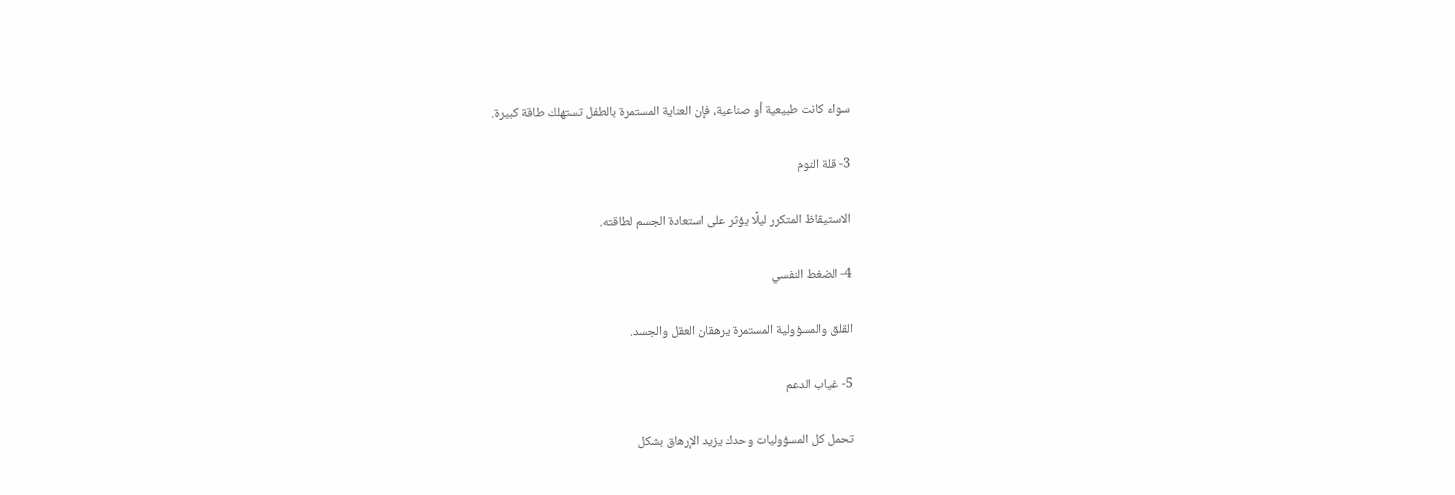سواء كانت طبيعية أو صناعية، فإن العناية المستمرة بالطفل تستهلك طاقة كبيرة.

3- قلة النوم

الاستيقاظ المتكرر ليلًا يؤثر على استعادة الجسم لطاقته.

4- الضغط النفسي

القلق والمسؤولية المستمرة يرهقان العقل والجسد.

5- غياب الدعم

تحمل كل المسؤوليات وحدك يزيد الإرهاق بشكل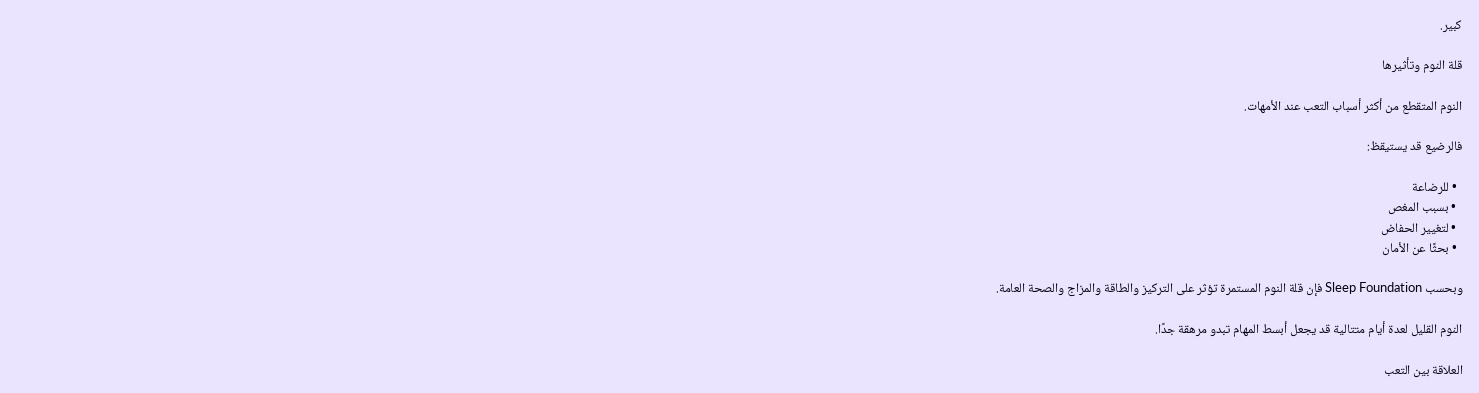كبير.

قلة النوم وتأثيرها

النوم المتقطع من أكثر أسباب التعب عند الأمهات.

فالرضيع قد يستيقظ:

  • للرضاعة
  • بسبب المغص
  • لتغيير الحفاض
  • بحثًا عن الأمان

وبحسب Sleep Foundation فإن قلة النوم المستمرة تؤثر على التركيز والطاقة والمزاج والصحة العامة.

النوم القليل لعدة أيام متتالية قد يجعل أبسط المهام تبدو مرهقة جدًا.

العلاقة بين التعب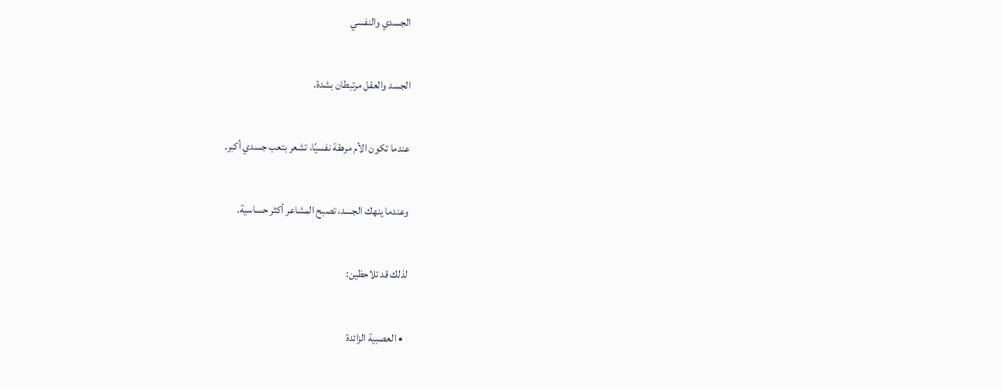الجسدي والنفسي

الجسد والعقل مرتبطان بشدة.

عندما تكون الأم مرهقة نفسيًا، تشعر بتعب جسدي أكبر.

وعندما ينهك الجسد، تصبح المشاعر أكثر حساسية.

لذلك قد تلاحظين:

  • العصبية الزائدة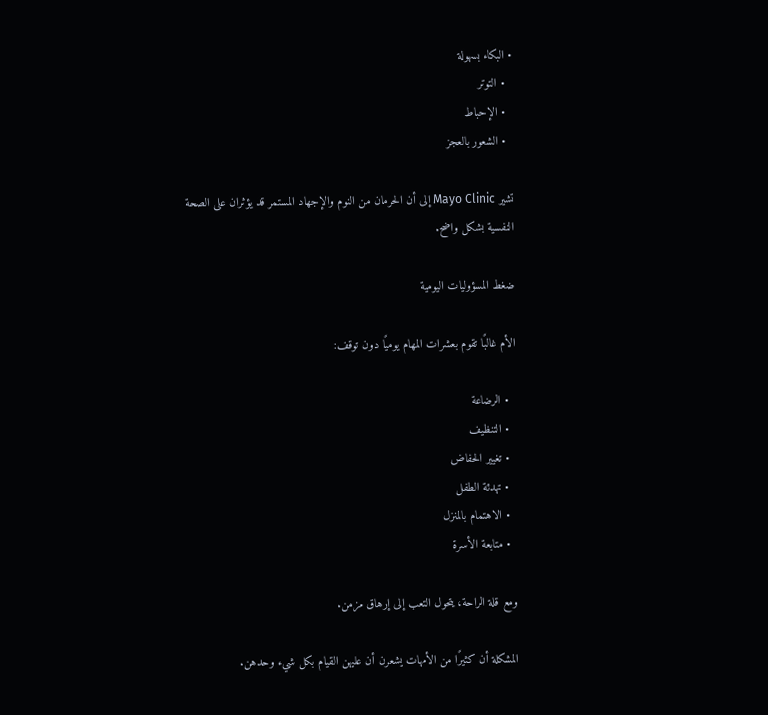• البكاء بسهولة
  • التوتر
  • الإحباط
  • الشعور بالعجز

تشير Mayo Clinic إلى أن الحرمان من النوم والإجهاد المستمر قد يؤثران على الصحة النفسية بشكل واضح.

ضغط المسؤوليات اليومية

الأم غالبًا تقوم بعشرات المهام يوميًا دون توقف:

  • الرضاعة
  • التنظيف
  • تغيير الحفاض
  • تهدئة الطفل
  • الاهتمام بالمنزل
  • متابعة الأسرة

ومع قلة الراحة، يتحول التعب إلى إرهاق مزمن.

المشكلة أن كثيرًا من الأمهات يشعرن أن عليهن القيام بكل شيء وحدهن.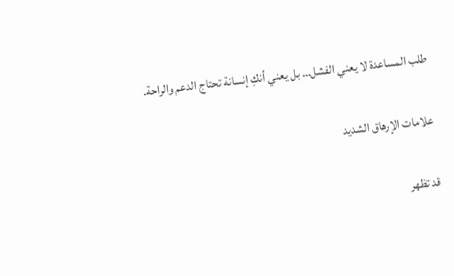طلب المساعدة لا يعني الفشل… بل يعني أنكِ إنسانة تحتاج الدعم والراحة.

علامات الإرهاق الشديد

قد تظهر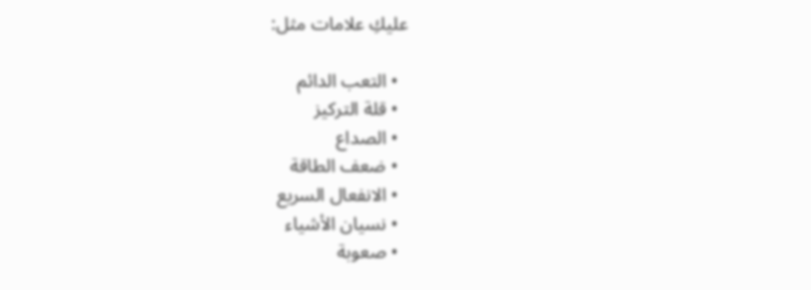عليكِ علامات مثل:

  • التعب الدائم
  • قلة التركيز
  • الصداع
  • ضعف الطاقة
  • الانفعال السريع
  • نسيان الأشياء
  • صعوبة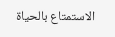الاستمتاع بالحياة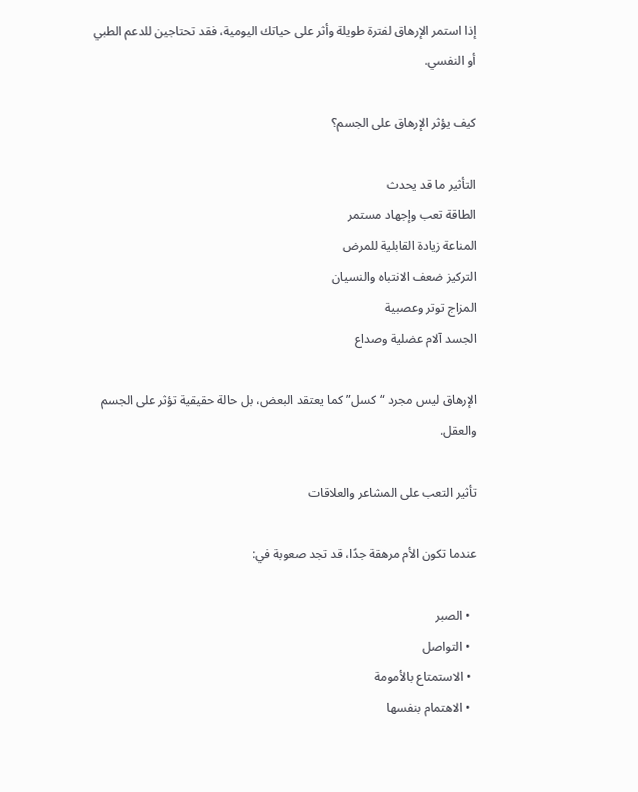إذا استمر الإرهاق لفترة طويلة وأثر على حياتك اليومية، فقد تحتاجين للدعم الطبي أو النفسي.

كيف يؤثر الإرهاق على الجسم؟

التأثير ما قد يحدث
الطاقة تعب وإجهاد مستمر
المناعة زيادة القابلية للمرض
التركيز ضعف الانتباه والنسيان
المزاج توتر وعصبية
الجسد آلام عضلية وصداع

الإرهاق ليس مجرد “كسل” كما يعتقد البعض، بل حالة حقيقية تؤثر على الجسم والعقل.

تأثير التعب على المشاعر والعلاقات

عندما تكون الأم مرهقة جدًا، قد تجد صعوبة في:

  • الصبر
  • التواصل
  • الاستمتاع بالأمومة
  • الاهتمام بنفسها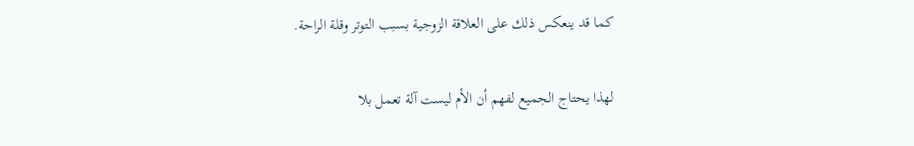كما قد ينعكس ذلك على العلاقة الزوجية بسبب التوتر وقلة الراحة.

لهذا يحتاج الجميع لفهم أن الأم ليست آلة تعمل بلا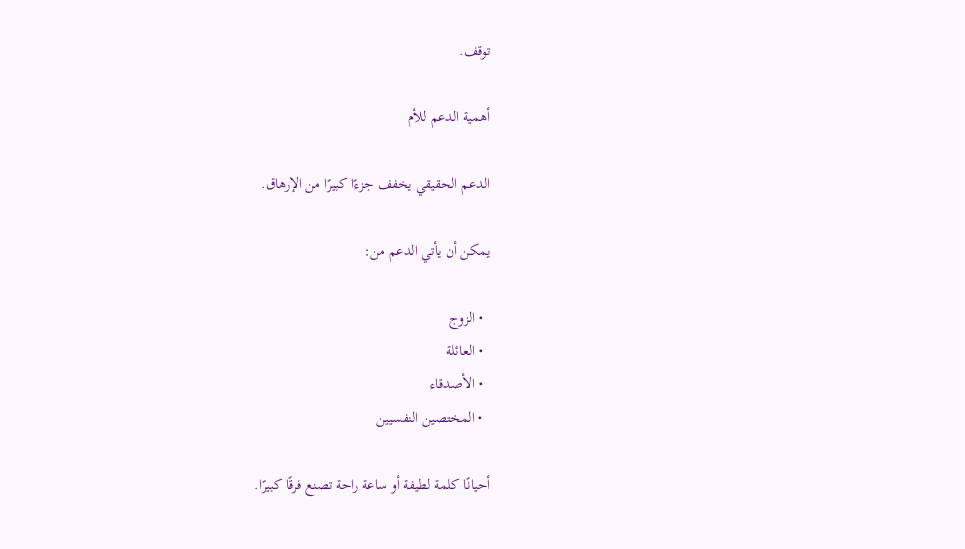توقف.

أهمية الدعم للأم

الدعم الحقيقي يخفف جزءًا كبيرًا من الإرهاق.

يمكن أن يأتي الدعم من:

  • الزوج
  • العائلة
  • الأصدقاء
  • المختصين النفسيين

أحيانًا كلمة لطيفة أو ساعة راحة تصنع فرقًا كبيرًا.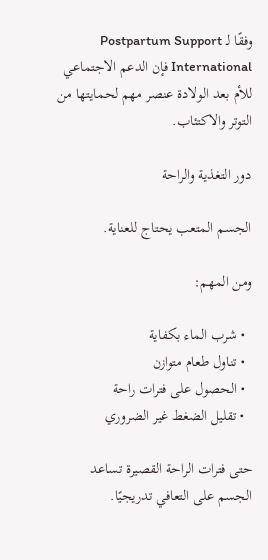وفقًا لـ Postpartum Support International فإن الدعم الاجتماعي للأم بعد الولادة عنصر مهم لحمايتها من التوتر والاكتئاب.

دور التغذية والراحة

الجسم المتعب يحتاج للعناية.

ومن المهم:

  • شرب الماء بكفاية
  • تناول طعام متوازن
  • الحصول على فترات راحة
  • تقليل الضغط غير الضروري

حتى فترات الراحة القصيرة تساعد الجسم على التعافي تدريجيًا.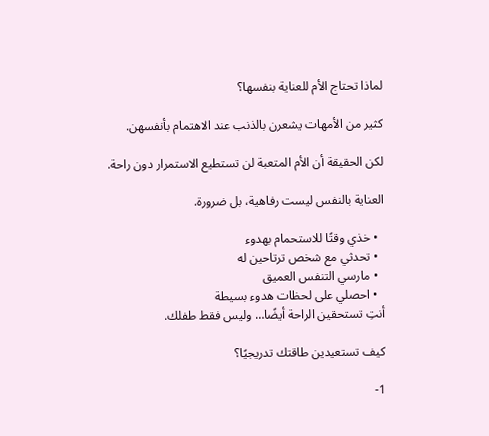لماذا تحتاج الأم للعناية بنفسها؟

كثير من الأمهات يشعرن بالذنب عند الاهتمام بأنفسهن.

لكن الحقيقة أن الأم المتعبة لن تستطيع الاستمرار دون راحة.

العناية بالنفس ليست رفاهية، بل ضرورة.

  • خذي وقتًا للاستحمام بهدوء
  • تحدثي مع شخص ترتاحين له
  • مارسي التنفس العميق
  • احصلي على لحظات هدوء بسيطة
أنتِ تستحقين الراحة أيضًا… وليس فقط طفلك.

كيف تستعيدين طاقتك تدريجيًا؟

1-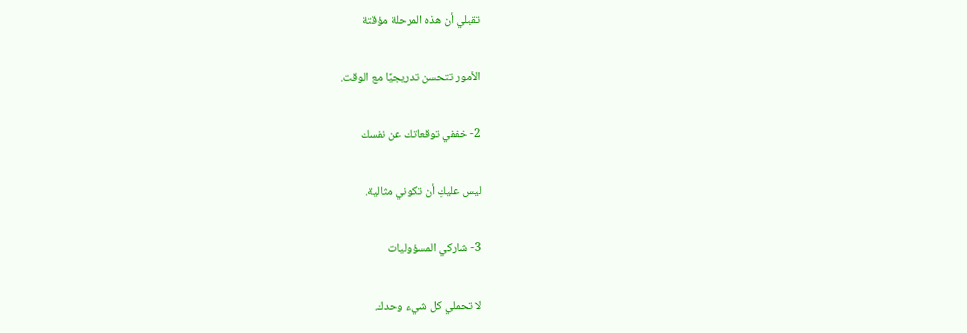تقبلي أن هذه المرحلة مؤقتة

الأمور تتحسن تدريجيًا مع الوقت.

2- خففي توقعاتك عن نفسك

ليس عليكِ أن تكوني مثالية.

3- شاركي المسؤوليات

لا تحملي كل شيء وحدك.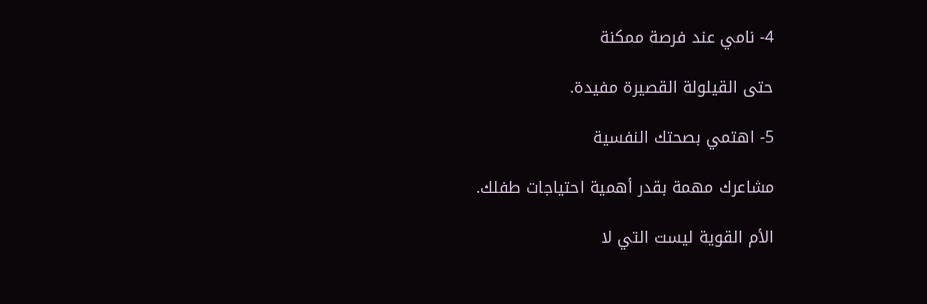4- نامي عند فرصة ممكنة

حتى القيلولة القصيرة مفيدة.

5- اهتمي بصحتك النفسية

مشاعرك مهمة بقدر أهمية احتياجات طفلك.

الأم القوية ليست التي لا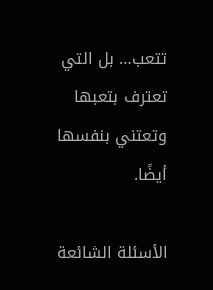تتعب… بل التي تعترف بتعبها وتعتني بنفسها أيضًا.

الأسئلة الشائعة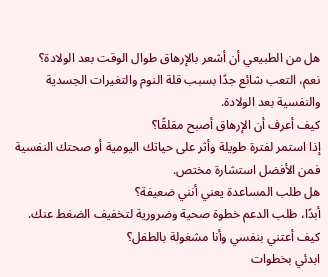هل من الطبيعي أن أشعر بالإرهاق طوال الوقت بعد الولادة؟
نعم، التعب شائع جدًا بسبب قلة النوم والتغيرات الجسدية والنفسية بعد الولادة.
كيف أعرف أن الإرهاق أصبح مقلقًا؟
إذا استمر لفترة طويلة وأثر على حياتك اليومية أو صحتك النفسية فمن الأفضل استشارة مختص.
هل طلب المساعدة يعني أنني ضعيفة؟
أبدًا، طلب الدعم خطوة صحية وضرورية لتخفيف الضغط عنك.
كيف أعتني بنفسي وأنا مشغولة بالطفل؟
ابدئي بخطوات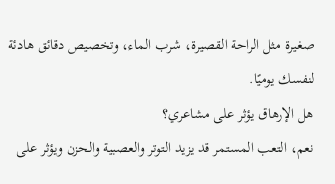صغيرة مثل الراحة القصيرة، شرب الماء، وتخصيص دقائق هادئة لنفسك يوميًا.
هل الإرهاق يؤثر على مشاعري؟
نعم، التعب المستمر قد يزيد التوتر والعصبية والحزن ويؤثر على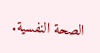الصحة النفسية.